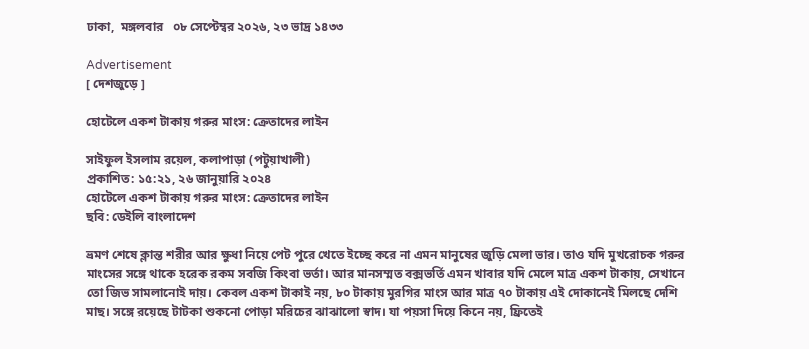ঢাকা,  মঙ্গলবার   ০৮ সেপ্টেম্বর ২০২৬, ২৩ ভাদ্র ১৪৩৩

Advertisement
[ দেশজুড়ে ]

হোটেলে একশ টাকায় গরুর মাংস: ক্রেতাদের লাইন

সাইফুল ইসলাম রয়েল, কলাপাড়া (পটুয়াখালী)
প্রকাশিত: ১৫:২১, ২৬ জানুয়ারি ২০২৪
হোটেলে একশ টাকায় গরুর মাংস: ক্রেতাদের লাইন
ছবি: ডেইলি বাংলাদেশ

ভ্রমণ শেষে ক্লান্ত শরীর আর ক্ষুধা নিয়ে পেট পুরে খেতে ইচ্ছে করে না এমন মানুষের জুড়ি মেলা ভার। তাও যদি মুখরোচক গরুর মাংসের সঙ্গে থাকে হরেক রকম সবজি কিংবা ভর্তা। আর মানসম্মত বক্সভর্তি এমন খাবার যদি মেলে মাত্র একশ টাকায়, সেখানে তো জিভ সামলানোই দায়। কেবল একশ টাকাই নয়, ৮০ টাকায় মুরগির মাংস আর মাত্র ৭০ টাকায় এই দোকানেই মিলছে দেশি মাছ। সঙ্গে রয়েছে টাটকা শুকনো পোড়া মরিচের ঝাঝালো স্বাদ। যা পয়সা দিয়ে কিনে নয়, ফ্রিতেই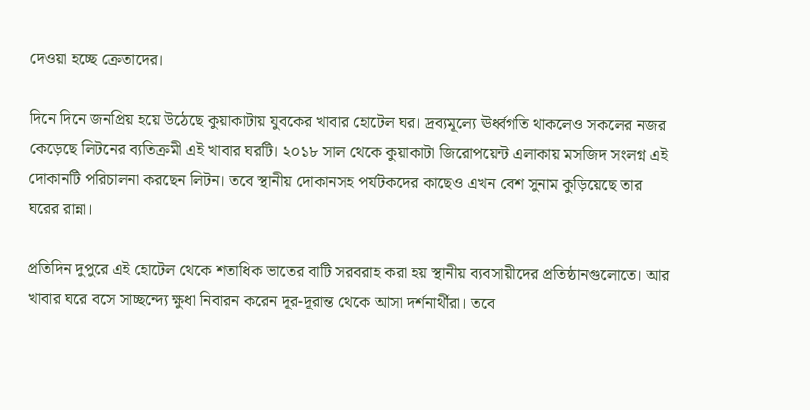দেওয়া হচ্ছে ক্রেতাদের।

দিনে দিনে জনপ্রিয় হয়ে উঠেছে কুয়াকাটায় যুবকের খাবার হোটেল ঘর। দ্রব্যমূল্যে ঊর্ধ্বগতি থাকলেও সকলের নজর কেড়েছে লিটনের ব্যতিক্রমী এই খাবার ঘরটি। ২০১৮ সাল থেকে কুয়াকাটা জিরোপয়েন্ট এলাকায় মসজিদ সংলগ্ন এই দোকানটি পরিচালনা করছেন লিটন। তবে স্থানীয় দোকানসহ পর্যটকদের কাছেও এখন বেশ সুনাম কুড়িয়েছে তার ঘরের রান্না।

প্রতিদিন দুপুরে এই হোটেল থেকে শতাধিক ভাতের বাটি সরবরাহ করা হয় স্থানীয় ব্যবসায়ীদের প্রতিষ্ঠানগুলোতে। আর খাবার ঘরে বসে সাচ্ছন্দ্যে ক্ষুধা নিবারন করেন দূর-দূরান্ত থেকে আসা দর্শনার্থীরা। তবে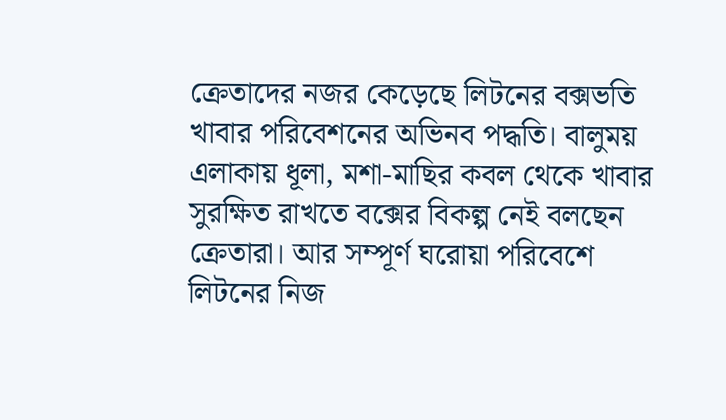ক্রেতাদের নজর কেড়েছে লিটনের বক্সভতি খাবার পরিবেশনের অভিনব পদ্ধতি। বালুময় এলাকায় ধূলা, মশা-মাছির কবল থেকে খাবার সুরক্ষিত রাখতে বক্সের বিকল্প নেই বলছেন ক্রেতারা। আর সম্পূর্ণ ঘরোয়া পরিবেশে লিটনের নিজ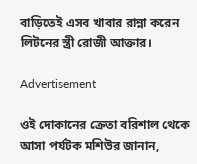বাড়িতেই এসব খাবার রান্না করেন লিটনের স্ত্রী রোজী আক্তার।

Advertisement

ওই দোকানের ক্রেতা বরিশাল থেকে আসা পর্যটক মশিউর জানান,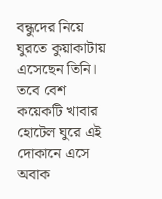বন্ধুদের নিয়ে ঘুরতে কুয়াকাটায় এসেছেন তিনি। তবে বেশ কয়েকটি খাবার হোটেল ঘুরে এই দোকানে এসে অবাক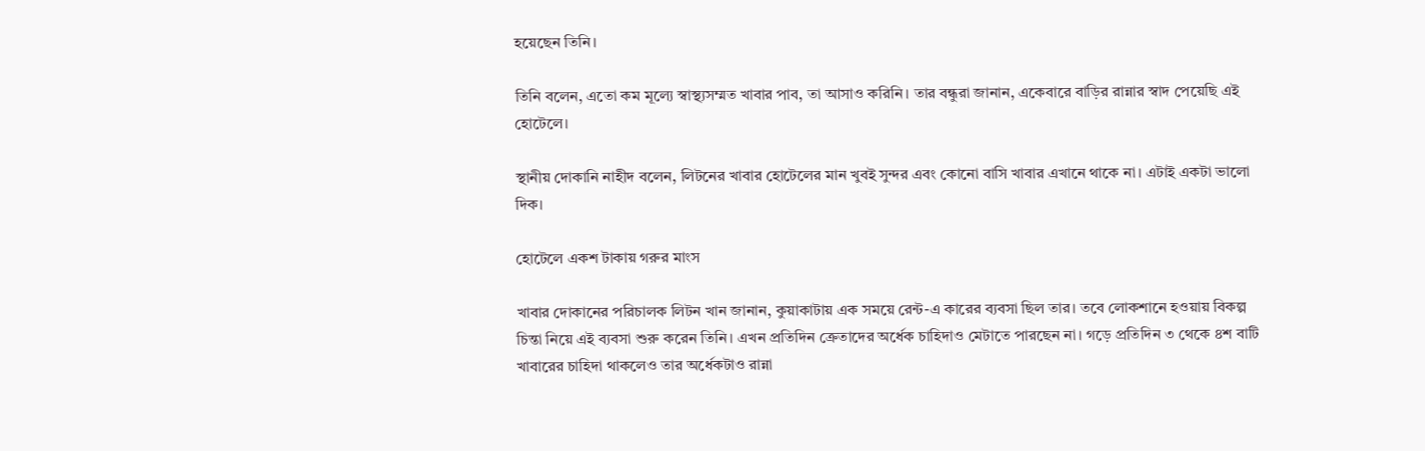হয়েছেন তিনি।

তিনি বলেন, এতো কম মূল্যে স্বাস্থ্যসম্মত খাবার পাব, তা আসাও করিনি। তার বন্ধুরা জানান, একেবারে বাড়ির রান্নার স্বাদ পেয়েছি এই হোটেলে।

স্থানীয় দোকানি নাহীদ বলেন, লিটনের খাবার হোটেলের মান খুবই সুন্দর এবং কোনো বাসি খাবার এখানে থাকে না। এটাই একটা ভালো দিক।

হোটেলে একশ টাকায় গরুর মাংস

খাবার দোকানের পরিচালক লিটন খান জানান, কুয়াকাটায় এক সময়ে রেন্ট-এ কারের ব্যবসা ছিল তার। তবে লোকশানে হওয়ায় বিকল্প চিন্তা নিয়ে এই ব্যবসা শুরু করেন তিনি। এখন প্রতিদিন ক্রেতাদের অর্ধেক চাহিদাও মেটাতে পারছেন না। গড়ে প্রতিদিন ৩ থেকে ৪শ বাটি খাবারের চাহিদা থাকলেও তার অর্ধেকটাও রান্না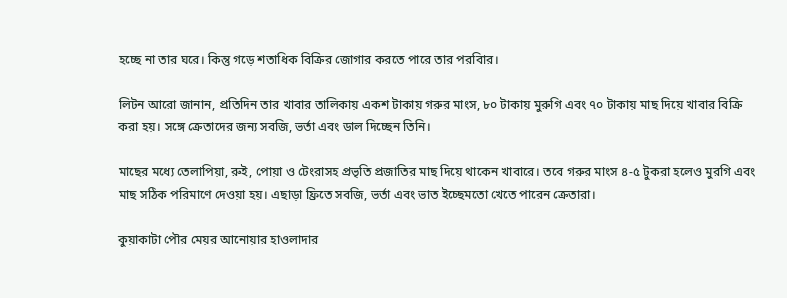হচ্ছে না তার ঘরে। কিন্তু গড়ে শতাধিক বিক্রির জোগার করতে পারে তার পরবিার।

লিটন আরো জানান, প্রতিদিন তার খাবার তালিকায় একশ টাকায় গরুর মাংস, ৮০ টাকায় মুরুগি এবং ৭০ টাকায় মাছ দিয়ে খাবার বিক্রি করা হয়। সঙ্গে ক্রেতাদের জন্য সবজি, ভর্তা এবং ডাল দিচ্ছেন তিনি।

মাছের মধ্যে তেলাপিয়া, রুই, পোয়া ও টেংরাসহ প্রভৃতি প্রজাতির মাছ দিয়ে থাকেন খাবারে। তবে গরুর মাংস ৪-৫ টুকরা হলেও মুরগি এবং মাছ সঠিক পরিমাণে দেওয়া হয়। এছাড়া ফ্রিতে সবজি, ভর্তা এবং ভাত ইচ্ছেমতো খেতে পারেন ক্রেতারা।

কুয়াকাটা পৌর মেয়র আনোয়ার হাওলাদার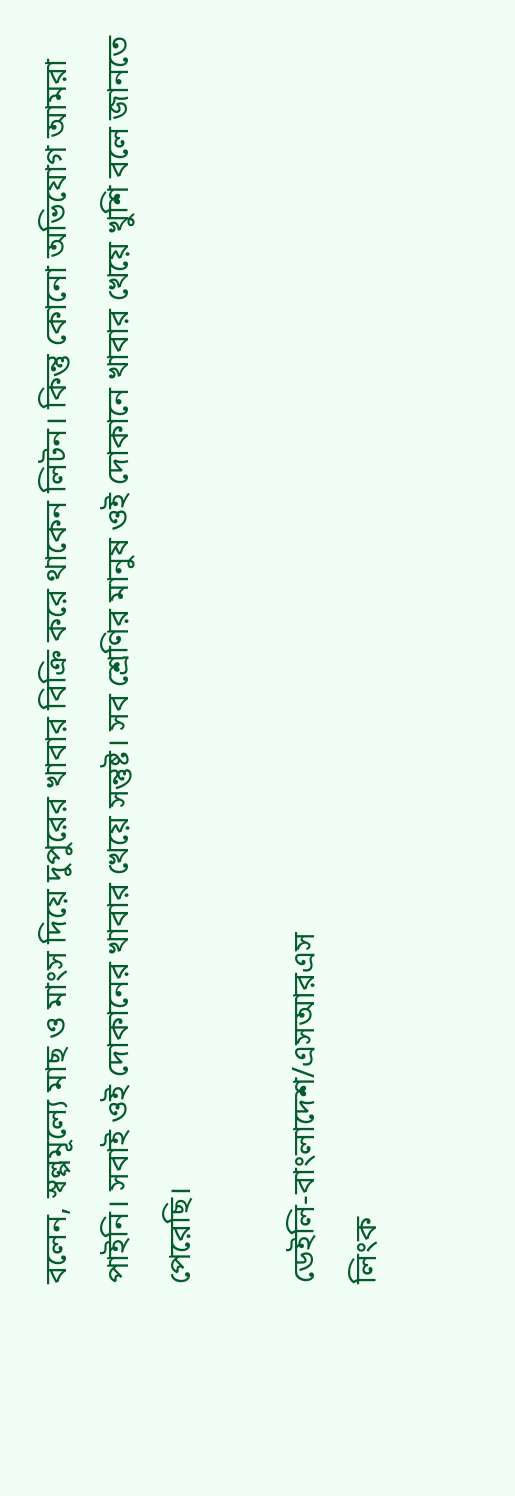বলেন, স্বল্পমূল্যে মাছ ও মাংস দিয়ে দুপুরের খাবার বিক্রি করে থাকেন লিটন। কিন্তু কোনো অভিযোগ আমরা পাইনি। সবাই ওই দোকানের খাবার খেয়ে সন্তুষ্ট। সব শ্রেণির মানুষ ওই দোকানে খাবার খেয়ে খুশি বলে জানতে পেরেছি।

ডেইলি-বাংলাদেশ/এসআরএস
লিংক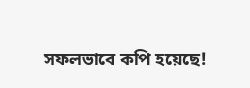সফলভাবে কপি হয়েছে!